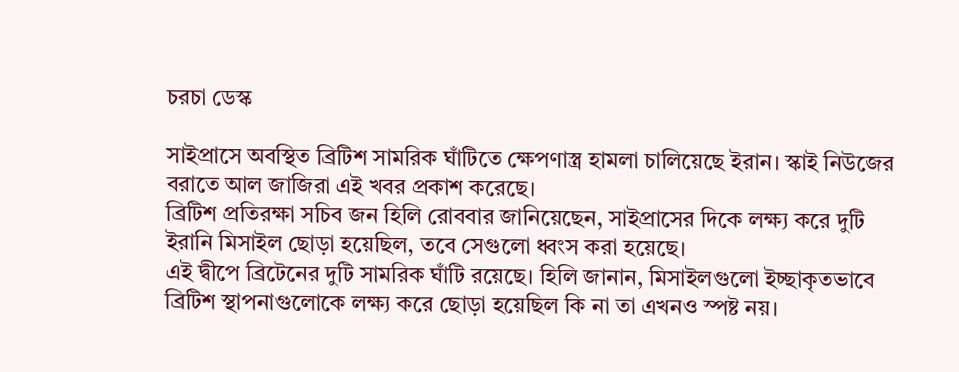চরচা ডেস্ক

সাইপ্রাসে অবস্থিত ব্রিটিশ সামরিক ঘাঁটিতে ক্ষেপণাস্ত্র হামলা চালিয়েছে ইরান। স্কাই নিউজের বরাতে আল জাজিরা এই খবর প্রকাশ করেছে।
ব্রিটিশ প্রতিরক্ষা সচিব জন হিলি রোববার জানিয়েছেন, সাইপ্রাসের দিকে লক্ষ্য করে দুটি ইরানি মিসাইল ছোড়া হয়েছিল, তবে সেগুলো ধ্বংস করা হয়েছে।
এই দ্বীপে ব্রিটেনের দুটি সামরিক ঘাঁটি রয়েছে। হিলি জানান, মিসাইলগুলো ইচ্ছাকৃতভাবে ব্রিটিশ স্থাপনাগুলোকে লক্ষ্য করে ছোড়া হয়েছিল কি না তা এখনও স্পষ্ট নয়।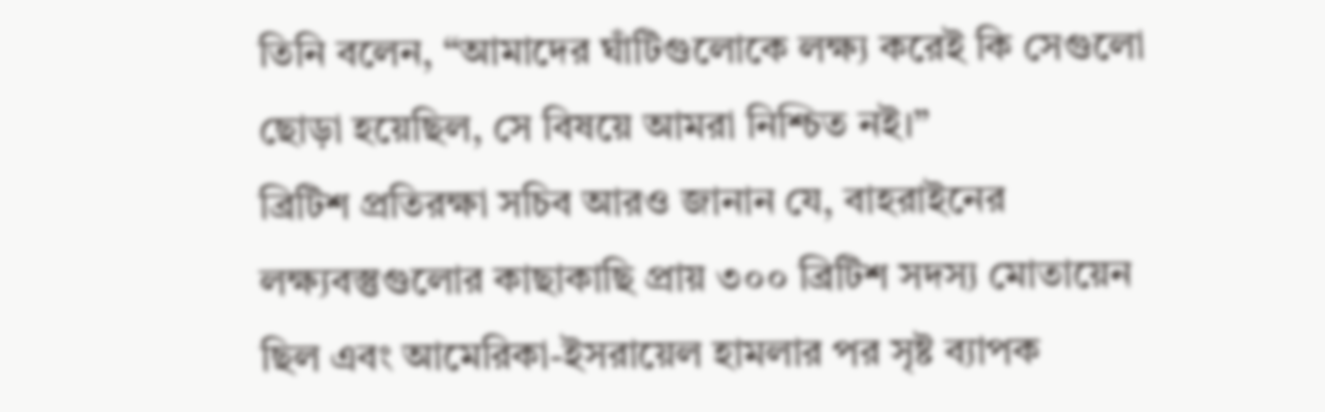তিনি বলেন, “আমাদের ঘাঁটিগুলোকে লক্ষ্য করেই কি সেগুলো ছোড়া হয়েছিল, সে বিষয়ে আমরা নিশ্চিত নই।”
ব্রিটিশ প্রতিরক্ষা সচিব আরও জানান যে, বাহরাইনের লক্ষ্যবস্তুগুলোর কাছাকাছি প্রায় ৩০০ ব্রিটিশ সদস্য মোতায়েন ছিল এবং আমেরিকা-ইসরায়েল হামলার পর সৃষ্ট ব্যাপক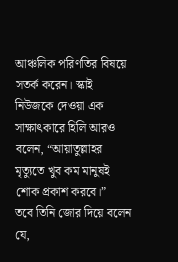আঞ্চলিক পরিণতির বিষয়ে সতর্ক করেন। স্কাই নিউজকে দেওয়া এক সাক্ষাৎকারে হিলি আরও বলেন, “আয়াতুল্লাহর মৃত্যুতে খুব কম মানুষই শোক প্রকাশ করবে।”
তবে তিনি জোর দিয়ে বলেন যে,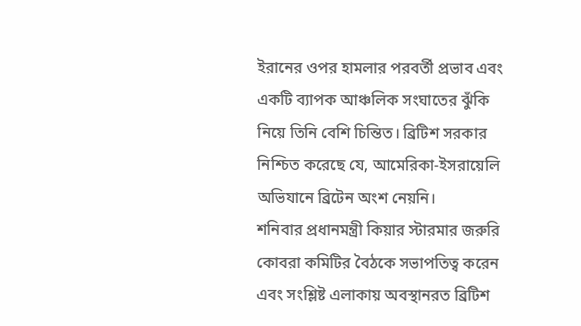ইরানের ওপর হামলার পরবর্তী প্রভাব এবং একটি ব্যাপক আঞ্চলিক সংঘাতের ঝুঁকি নিয়ে তিনি বেশি চিন্তিত। ব্রিটিশ সরকার নিশ্চিত করেছে যে, আমেরিকা-ইসরায়েলি অভিযানে ব্রিটেন অংশ নেয়নি।
শনিবার প্রধানমন্ত্রী কিয়ার স্টারমার জরুরি কোবরা কমিটির বৈঠকে সভাপতিত্ব করেন এবং সংশ্লিষ্ট এলাকায় অবস্থানরত ব্রিটিশ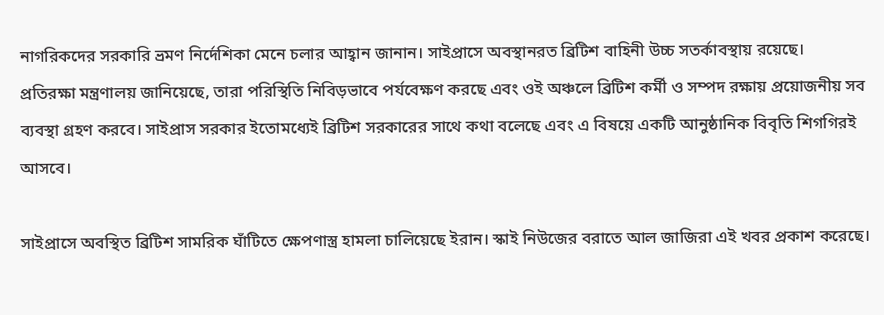নাগরিকদের সরকারি ভ্রমণ নির্দেশিকা মেনে চলার আহ্বান জানান। সাইপ্রাসে অবস্থানরত ব্রিটিশ বাহিনী উচ্চ সতর্কাবস্থায় রয়েছে।
প্রতিরক্ষা মন্ত্রণালয় জানিয়েছে, তারা পরিস্থিতি নিবিড়ভাবে পর্যবেক্ষণ করছে এবং ওই অঞ্চলে ব্রিটিশ কর্মী ও সম্পদ রক্ষায় প্রয়োজনীয় সব ব্যবস্থা গ্রহণ করবে। সাইপ্রাস সরকার ইতোমধ্যেই ব্রিটিশ সরকারের সাথে কথা বলেছে এবং এ বিষয়ে একটি আনুষ্ঠানিক বিবৃতি শিগগিরই আসবে।

সাইপ্রাসে অবস্থিত ব্রিটিশ সামরিক ঘাঁটিতে ক্ষেপণাস্ত্র হামলা চালিয়েছে ইরান। স্কাই নিউজের বরাতে আল জাজিরা এই খবর প্রকাশ করেছে।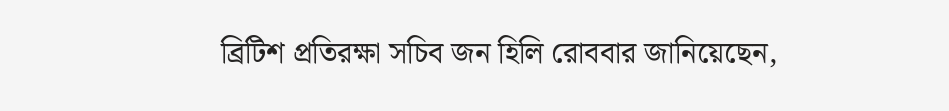ব্রিটিশ প্রতিরক্ষা সচিব জন হিলি রোববার জানিয়েছেন,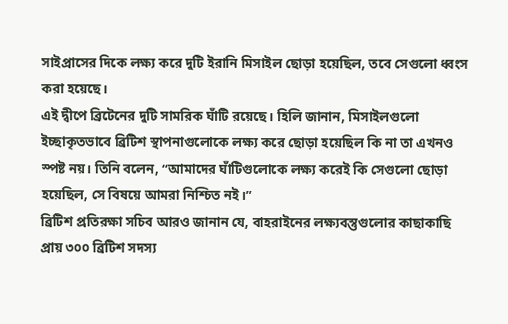সাইপ্রাসের দিকে লক্ষ্য করে দুটি ইরানি মিসাইল ছোড়া হয়েছিল, তবে সেগুলো ধ্বংস করা হয়েছে।
এই দ্বীপে ব্রিটেনের দুটি সামরিক ঘাঁটি রয়েছে। হিলি জানান, মিসাইলগুলো ইচ্ছাকৃতভাবে ব্রিটিশ স্থাপনাগুলোকে লক্ষ্য করে ছোড়া হয়েছিল কি না তা এখনও স্পষ্ট নয়। তিনি বলেন, “আমাদের ঘাঁটিগুলোকে লক্ষ্য করেই কি সেগুলো ছোড়া হয়েছিল, সে বিষয়ে আমরা নিশ্চিত নই।”
ব্রিটিশ প্রতিরক্ষা সচিব আরও জানান যে, বাহরাইনের লক্ষ্যবস্তুগুলোর কাছাকাছি প্রায় ৩০০ ব্রিটিশ সদস্য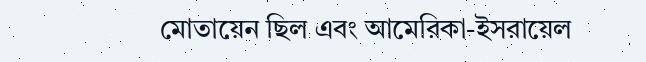মোতায়েন ছিল এবং আমেরিকা-ইসরায়েল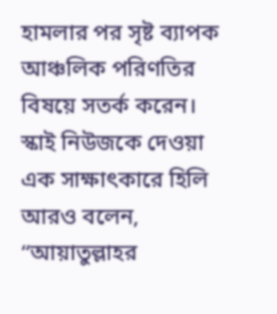হামলার পর সৃষ্ট ব্যাপক আঞ্চলিক পরিণতির বিষয়ে সতর্ক করেন। স্কাই নিউজকে দেওয়া এক সাক্ষাৎকারে হিলি আরও বলেন, “আয়াতুল্লাহর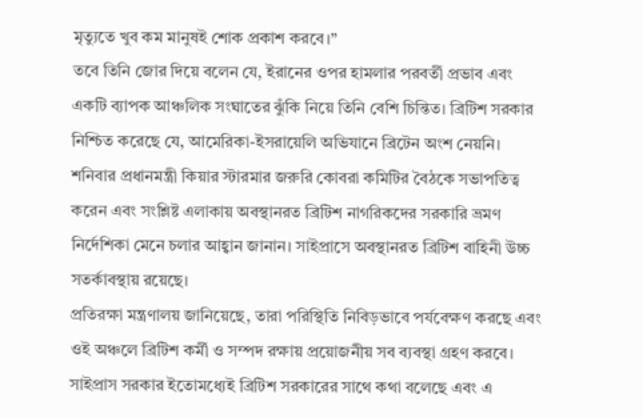মৃত্যুতে খুব কম মানুষই শোক প্রকাশ করবে।”
তবে তিনি জোর দিয়ে বলেন যে, ইরানের ওপর হামলার পরবর্তী প্রভাব এবং একটি ব্যাপক আঞ্চলিক সংঘাতের ঝুঁকি নিয়ে তিনি বেশি চিন্তিত। ব্রিটিশ সরকার নিশ্চিত করেছে যে, আমেরিকা-ইসরায়েলি অভিযানে ব্রিটেন অংশ নেয়নি।
শনিবার প্রধানমন্ত্রী কিয়ার স্টারমার জরুরি কোবরা কমিটির বৈঠকে সভাপতিত্ব করেন এবং সংশ্লিষ্ট এলাকায় অবস্থানরত ব্রিটিশ নাগরিকদের সরকারি ভ্রমণ নির্দেশিকা মেনে চলার আহ্বান জানান। সাইপ্রাসে অবস্থানরত ব্রিটিশ বাহিনী উচ্চ সতর্কাবস্থায় রয়েছে।
প্রতিরক্ষা মন্ত্রণালয় জানিয়েছে, তারা পরিস্থিতি নিবিড়ভাবে পর্যবেক্ষণ করছে এবং ওই অঞ্চলে ব্রিটিশ কর্মী ও সম্পদ রক্ষায় প্রয়োজনীয় সব ব্যবস্থা গ্রহণ করবে। সাইপ্রাস সরকার ইতোমধ্যেই ব্রিটিশ সরকারের সাথে কথা বলেছে এবং এ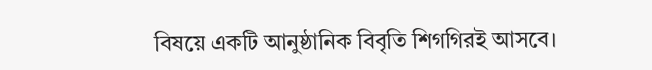বিষয়ে একটি আনুষ্ঠানিক বিবৃতি শিগগিরই আসবে।